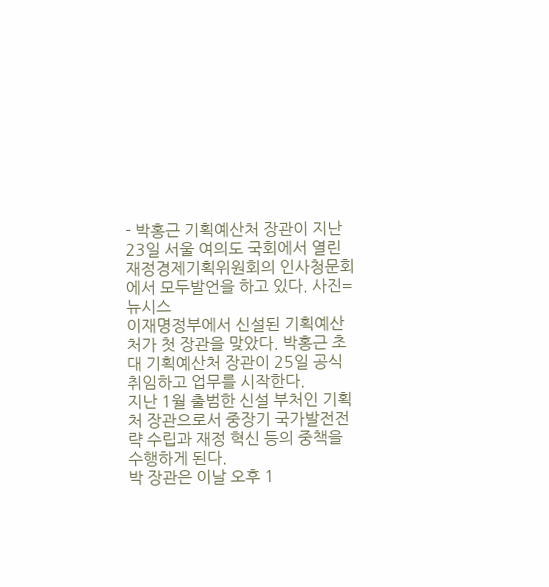- 박홍근 기획예산처 장관이 지난 23일 서울 여의도 국회에서 열린 재정경제기획위원회의 인사청문회에서 모두발언을 하고 있다. 사진=뉴시스
이재명정부에서 신설된 기획예산처가 첫 장관을 맞았다. 박홍근 초대 기획예산처 장관이 25일 공식 취임하고 업무를 시작한다.
지난 1월 출범한 신설 부처인 기획처 장관으로서 중장기 국가발전전략 수립과 재정 혁신 등의 중책을 수행하게 된다.
박 장관은 이날 오후 1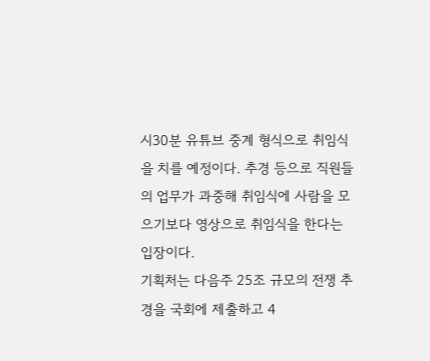시30분 유튜브 중계 형식으로 취임식을 치를 예정이다. 추경 등으로 직원들의 업무가 과중해 취임식에 사람을 모으기보다 영상으로 취임식을 한다는 입장이다.
기획처는 다음주 25조 규모의 전쟁 추경을 국회에 제출하고 4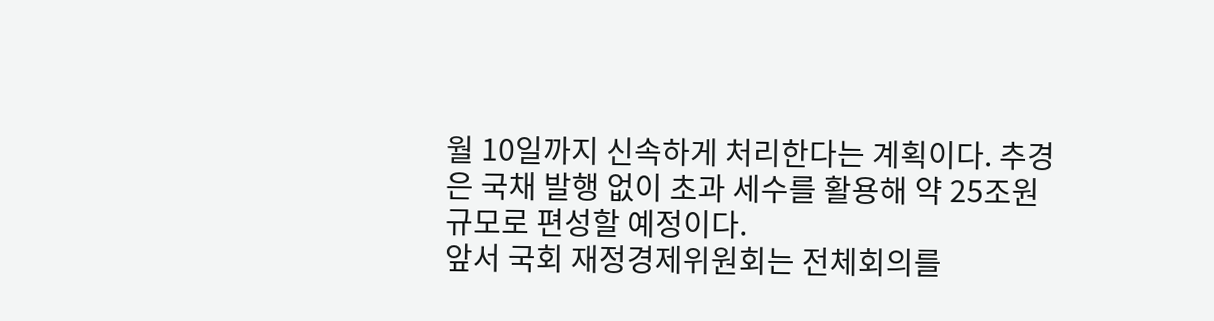월 10일까지 신속하게 처리한다는 계획이다. 추경은 국채 발행 없이 초과 세수를 활용해 약 25조원 규모로 편성할 예정이다.
앞서 국회 재정경제위원회는 전체회의를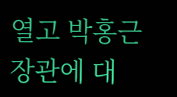열고 박홍근 장관에 대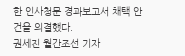한 인사청문 경과보고서 채택 안건을 의결했다.
권세진 월간조선 기자